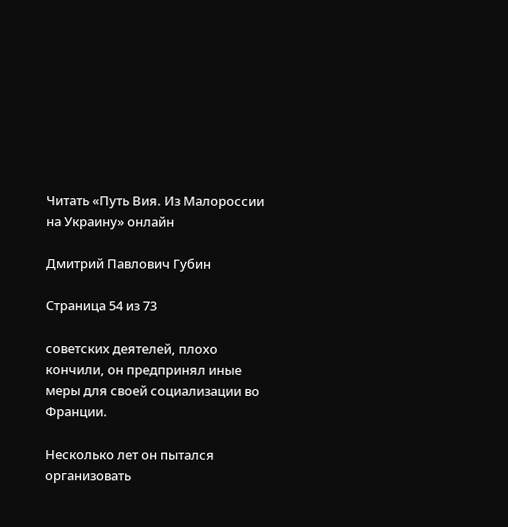Читать «Путь Вия. Из Малороссии на Украину» онлайн

Дмитрий Павлович Губин

Страница 54 из 73

советских деятелей, плохо кончили, он предпринял иные меры для своей социализации во Франции.

Несколько лет он пытался организовать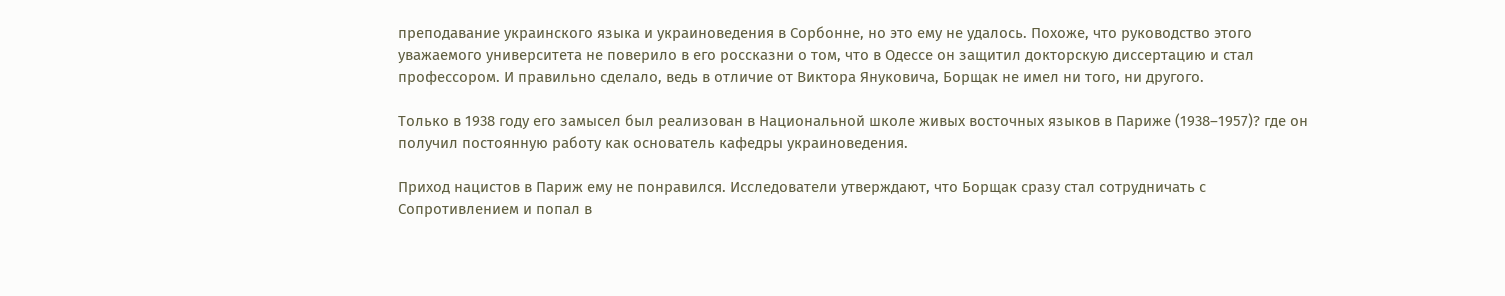преподавание украинского языка и украиноведения в Сорбонне, но это ему не удалось. Похоже, что руководство этого уважаемого университета не поверило в его россказни о том, что в Одессе он защитил докторскую диссертацию и стал профессором. И правильно сделало, ведь в отличие от Виктора Януковича, Борщак не имел ни того, ни другого.

Только в 1938 году его замысел был реализован в Национальной школе живых восточных языков в Париже (1938–1957)? где он получил постоянную работу как основатель кафедры украиноведения.

Приход нацистов в Париж ему не понравился. Исследователи утверждают, что Борщак сразу стал сотрудничать с Сопротивлением и попал в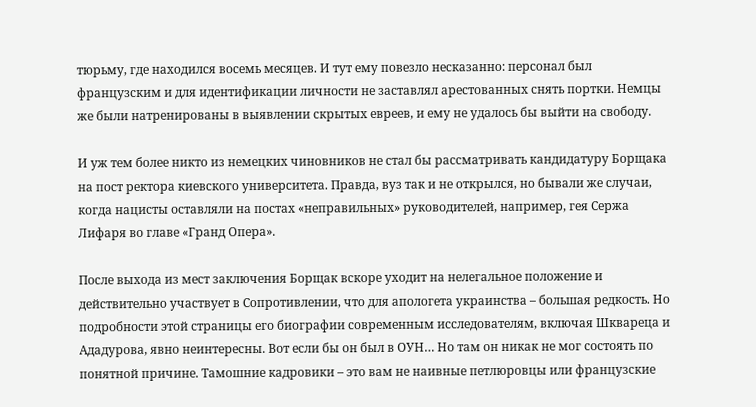тюрьму, где находился восемь месяцев. И тут ему повезло несказанно: персонал был французским и для идентификации личности не заставлял арестованных снять портки. Немцы же были натренированы в выявлении скрытых евреев, и ему не удалось бы выйти на свободу.

И уж тем более никто из немецких чиновников не стал бы рассматривать кандидатуру Борщака на пост ректора киевского университета. Правда, вуз так и не открылся, но бывали же случаи, когда нацисты оставляли на постах «неправильных» руководителей, например, гея Сержа Лифаря во главе «Гранд Опера».

После выхода из мест заключения Борщак вскоре уходит на нелегальное положение и действительно участвует в Сопротивлении, что для апологета украинства – большая редкость. Но подробности этой страницы его биографии современным исследователям, включая Шквареца и Ададурова, явно неинтересны. Вот если бы он был в ОУН… Но там он никак не мог состоять по понятной причине. Тамошние кадровики – это вам не наивные петлюровцы или французские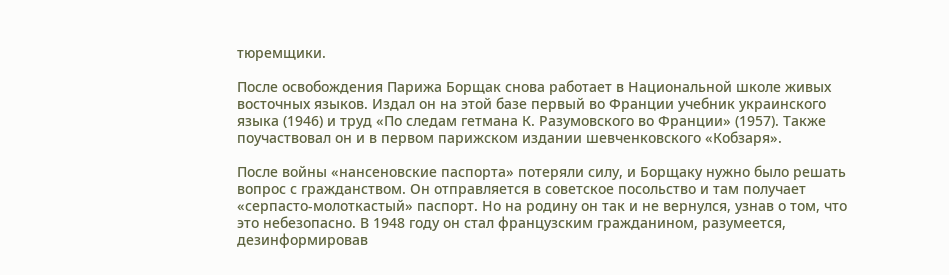тюремщики.

После освобождения Парижа Борщак снова работает в Национальной школе живых восточных языков. Издал он на этой базе первый во Франции учебник украинского языка (1946) и труд «По следам гетмана К. Разумовского во Франции» (1957). Также поучаствовал он и в первом парижском издании шевченковского «Кобзаря».

После войны «нансеновские паспорта» потеряли силу, и Борщаку нужно было решать вопрос с гражданством. Он отправляется в советское посольство и там получает «серпасто-молоткастый» паспорт. Но на родину он так и не вернулся, узнав о том, что это небезопасно. В 1948 году он стал французским гражданином, разумеется, дезинформировав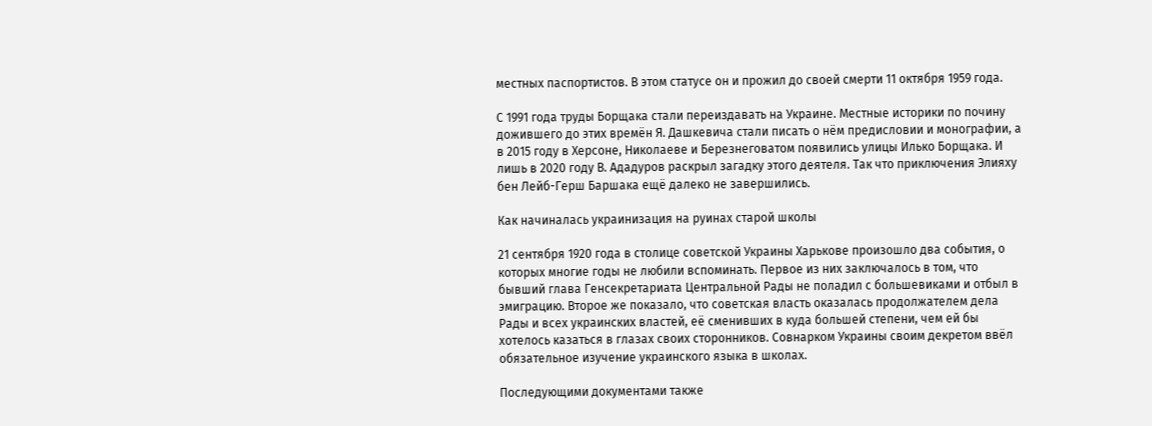местных паспортистов. В этом статусе он и прожил до своей смерти 11 октября 1959 года.

С 1991 года труды Борщака стали переиздавать на Украине. Местные историки по почину дожившего до этих времён Я. Дашкевича стали писать о нём предисловии и монографии, а в 2015 году в Херсоне, Николаеве и Березнеговатом появились улицы Илько Борщака. И лишь в 2020 году В. Ададуров раскрыл загадку этого деятеля. Так что приключения Элияху бен Лейб-Герш Баршака ещё далеко не завершились.

Как начиналась украинизация на руинах старой школы

21 сентября 1920 года в столице советской Украины Харькове произошло два события, о которых многие годы не любили вспоминать. Первое из них заключалось в том, что бывший глава Генсекретариата Центральной Рады не поладил с большевиками и отбыл в эмиграцию. Второе же показало, что советская власть оказалась продолжателем дела Рады и всех украинских властей, её сменивших в куда большей степени, чем ей бы хотелось казаться в глазах своих сторонников. Совнарком Украины своим декретом ввёл обязательное изучение украинского языка в школах.

Последующими документами также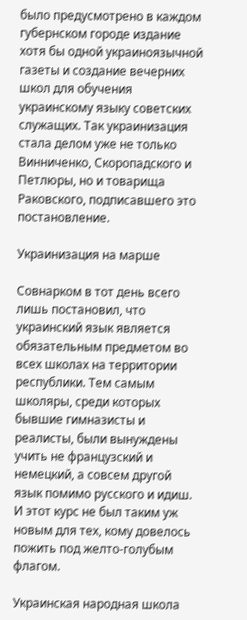было предусмотрено в каждом губернском городе издание хотя бы одной украиноязычной газеты и создание вечерних школ для обучения украинскому языку советских служащих. Так украинизация стала делом уже не только Винниченко, Скоропадского и Петлюры, но и товарища Раковского, подписавшего это постановление.

Украинизация на марше

Совнарком в тот день всего лишь постановил, что украинский язык является обязательным предметом во всех школах на территории республики. Тем самым школяры, среди которых бывшие гимназисты и реалисты, были вынуждены учить не французский и немецкий, а совсем другой язык помимо русского и идиш. И этот курс не был таким уж новым для тех, кому довелось пожить под желто-голубым флагом.

Украинская народная школа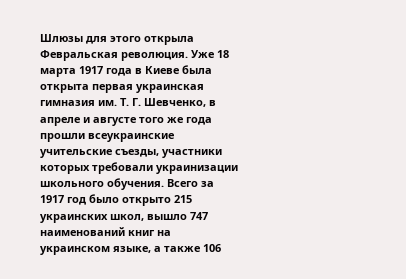Шлюзы для этого открыла Февральская революция. Уже 18 марта 1917 года в Киеве была открыта первая украинская гимназия им. Т. Г. Шевченко, в апреле и августе того же года прошли всеукраинские учительские съезды, участники которых требовали украинизации школьного обучения. Всего за 1917 год было открыто 215 украинских школ, вышло 747 наименований книг на украинском языке, а также 106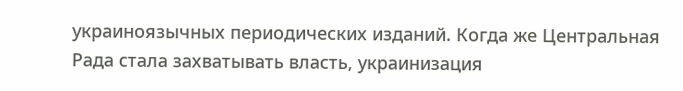украиноязычных периодических изданий. Когда же Центральная Рада стала захватывать власть, украинизация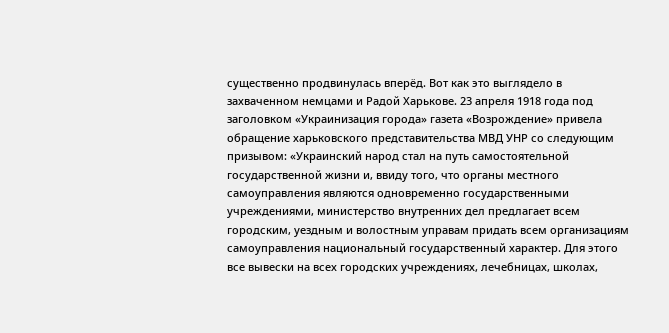существенно продвинулась вперёд. Вот как это выглядело в захваченном немцами и Радой Харькове. 23 апреля 1918 года под заголовком «Украинизация города» газета «Возрождение» привела обращение харьковского представительства МВД УНР со следующим призывом: «Украинский народ стал на путь самостоятельной государственной жизни и, ввиду того, что органы местного самоуправления являются одновременно государственными учреждениями, министерство внутренних дел предлагает всем городским, уездным и волостным управам придать всем организациям самоуправления национальный государственный характер. Для этого все вывески на всех городских учреждениях, лечебницах, школах,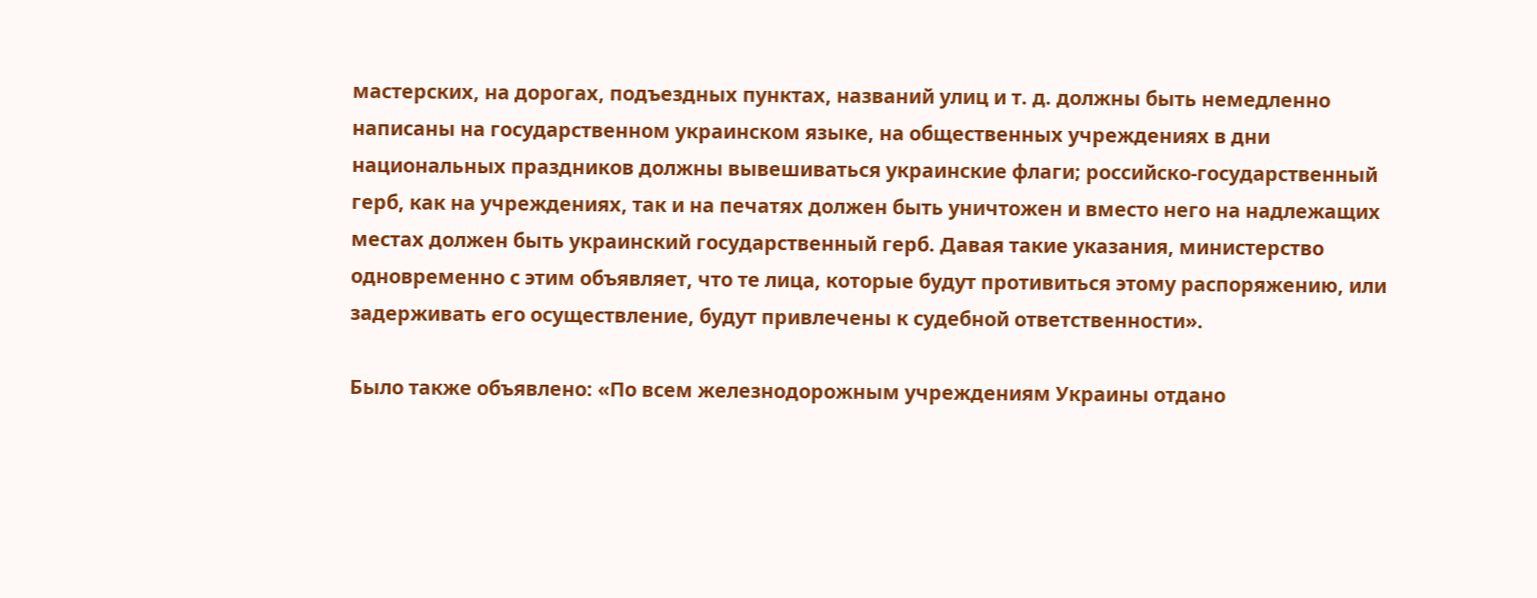мастерских, на дорогах, подъездных пунктах, названий улиц и т. д. должны быть немедленно написаны на государственном украинском языке, на общественных учреждениях в дни национальных праздников должны вывешиваться украинские флаги; российско-государственный герб, как на учреждениях, так и на печатях должен быть уничтожен и вместо него на надлежащих местах должен быть украинский государственный герб. Давая такие указания, министерство одновременно с этим объявляет, что те лица, которые будут противиться этому распоряжению, или задерживать его осуществление, будут привлечены к судебной ответственности».

Было также объявлено: «По всем железнодорожным учреждениям Украины отдано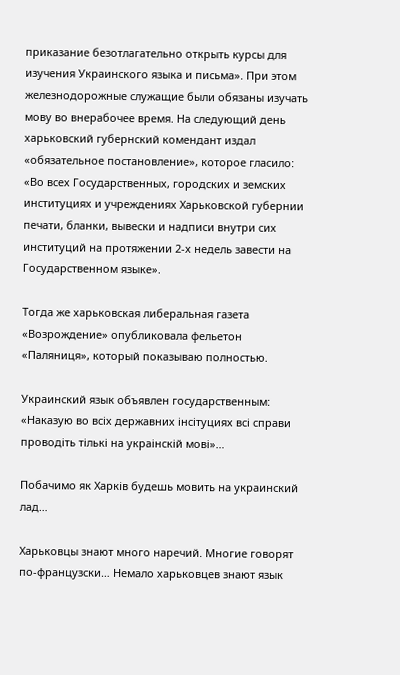приказание безотлагательно открыть курсы для изучения Украинского языка и письма». При этом железнодорожные служащие были обязаны изучать мову во внерабочее время. На следующий день харьковский губернский комендант издал «обязательное постановление», которое гласило: «Во всех Государственных, городских и земских институциях и учреждениях Харьковской губернии печати, бланки, вывески и надписи внутри сих институций на протяжении 2-х недель завести на Государственном языке».

Тогда же харьковская либеральная газета «Возрождение» опубликовала фельетон «Паляниця», который показываю полностью.

Украинский язык объявлен государственным: «Наказую во всіх державних інсітуциях всі справи проводіть тількі на украінскій мові»…

Побачимо як Харків будешь мовить на украинский лад…

Харьковцы знают много наречий. Многие говорят по-французски… Немало харьковцев знают язык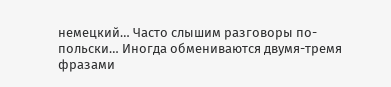немецкий… Часто слышим разговоры по-польски… Иногда обмениваются двумя-тремя фразами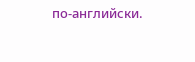по-английски.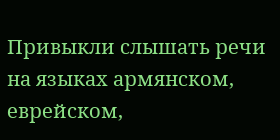Привыкли слышать речи на языках армянском, еврейском,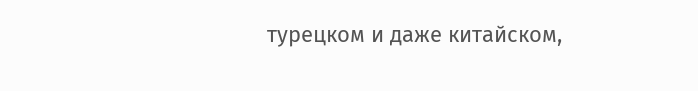турецком и даже китайском,